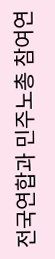전국연합과 민주노총 참여연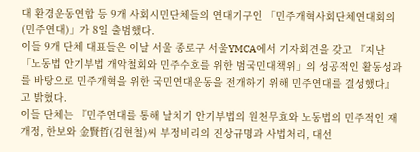대 환경운동연합 등 9개 사회시민단체들의 연대기구인 「민주개혁사회단체연대회의(민주연대)」가 8일 출범했다.
이들 9개 단체 대표들은 이날 서울 종로구 서울YMCA에서 기자회견을 갖고 『지난 「노동법 안기부법 개악철회와 민주수호를 위한 범국민대책위」의 성공적인 활동성과를 바탕으로 민주개혁을 위한 국민연대운동을 전개하기 위해 민주연대를 결성했다』고 밝혔다.
이들 단체는 『민주연대를 통해 날치기 안기부법의 원천무효와 노동법의 민주적인 재개정, 한보와 金賢哲(김현철)씨 부정비리의 진상규명과 사법처리, 대선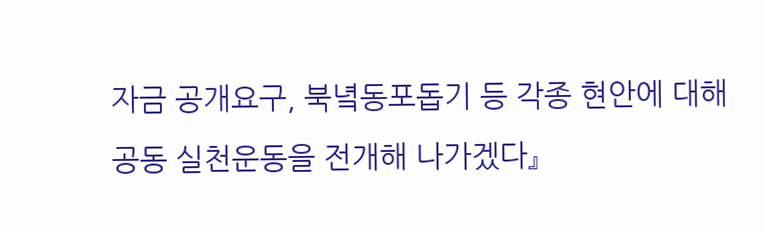자금 공개요구, 북녘동포돕기 등 각종 현안에 대해 공동 실천운동을 전개해 나가겠다』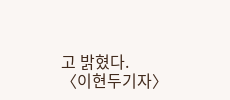고 밝혔다.
〈이현두기자〉